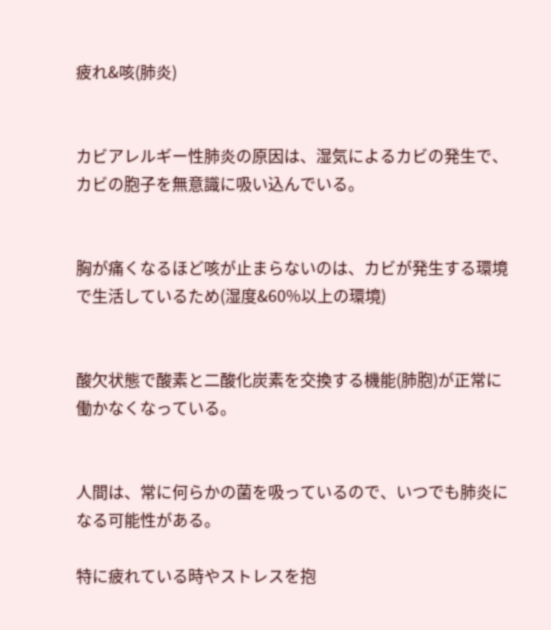疲れ&咳(肺炎)


カビアレルギー性肺炎の原因は、湿気によるカビの発生で、カビの胞子を無意識に吸い込んでいる。


胸が痛くなるほど咳が止まらないのは、カビが発生する環境で生活しているため(湿度&60%以上の環境)


酸欠状態で酸素と二酸化炭素を交換する機能(肺胞)が正常に働かなくなっている。


人間は、常に何らかの菌を吸っているので、いつでも肺炎になる可能性がある。

特に疲れている時やストレスを抱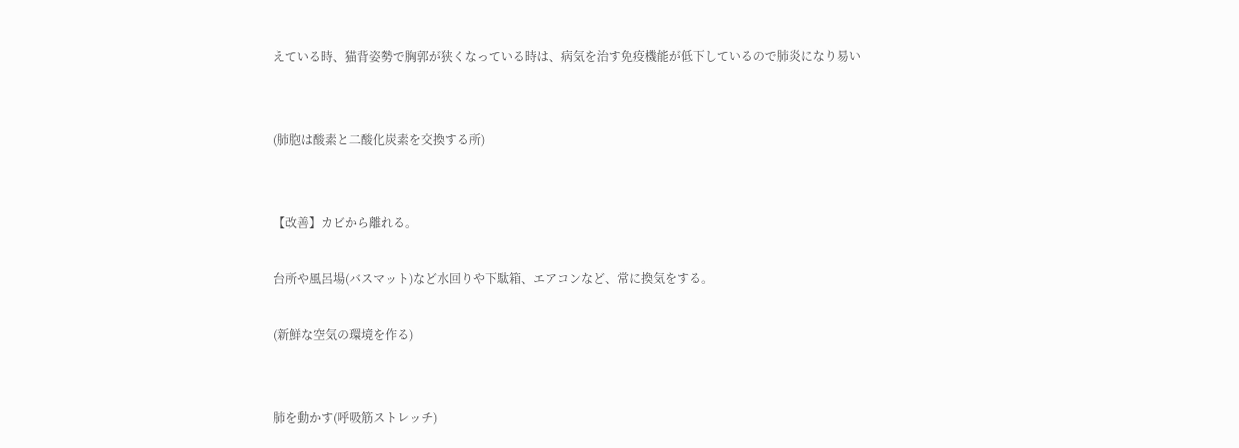えている時、猫背姿勢で胸郭が狭くなっている時は、病気を治す免疫機能が低下しているので肺炎になり易い


(肺胞は酸素と二酸化炭素を交換する所)


【改善】カビから離れる。

台所や風呂場(バスマット)など水回りや下駄箱、エアコンなど、常に換気をする。

(新鮮な空気の環境を作る)


肺を動かす(呼吸筋ストレッチ)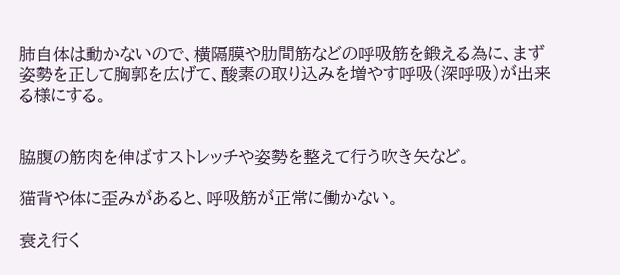肺自体は動かないので、横隔膜や肋間筋などの呼吸筋を鍛える為に、まず姿勢を正して胸郭を広げて、酸素の取り込みを増やす呼吸(深呼吸)が出来る様にする。


脇腹の筋肉を伸ばすストレッチや姿勢を整えて行う吹き矢など。

猫背や体に歪みがあると、呼吸筋が正常に働かない。

衰え行く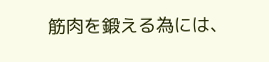筋肉を鍛える為には、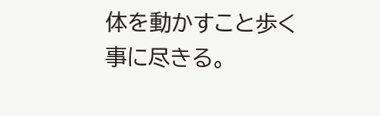体を動かすこと歩く事に尽きる。